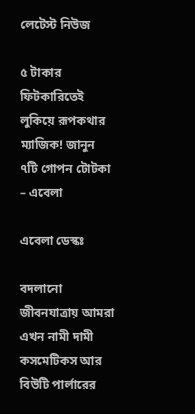লেটেস্ট নিউজ

৫ টাকার ফিটকারিতেই লুকিয়ে রূপকথার ম্যাজিক! জানুন ৭টি গোপন টোটকা – এবেলা

এবেলা ডেস্কঃ

বদলানো জীবনযাত্রায় আমরা এখন নামী দামী কসমেটিকস আর বিউটি পার্লারের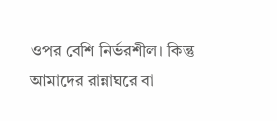ওপর বেশি নির্ভরশীল। কিন্তু আমাদের রান্নাঘরে বা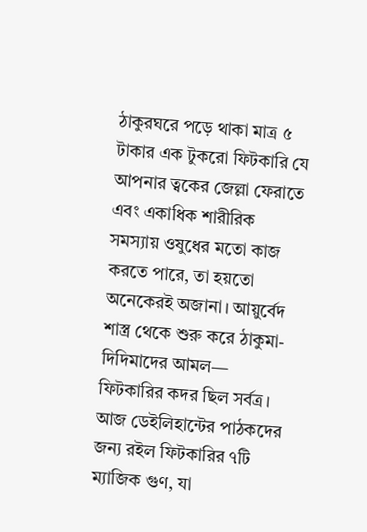ঠাকুরঘরে পড়ে থাকা মাত্র ৫ টাকার এক টুকরো ফিটকারি যে আপনার ত্বকের জেল্লা ফেরাতে এবং একাধিক শারীরিক সমস্যায় ওষুধের মতো কাজ করতে পারে, তা হয়তো অনেকেরই অজানা। আয়ুর্বেদ শাস্ত্র থেকে শুরু করে ঠাকুমা-দিদিমাদের আমল— ফিটকারির কদর ছিল সর্বত্র। আজ ডেইলিহান্টের পাঠকদের জন্য রইল ফিটকারির ৭টি ম্যাজিক গুণ, যা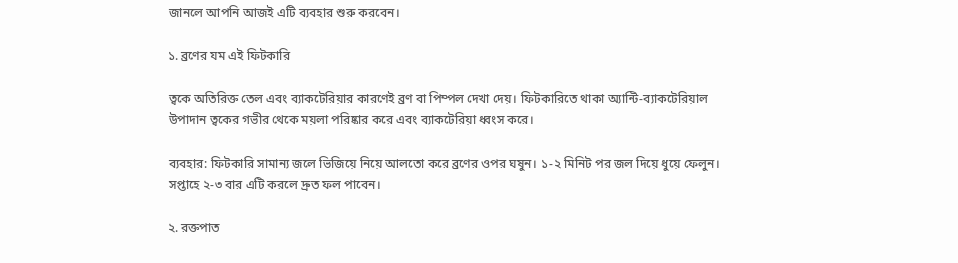জানলে আপনি আজই এটি ব্যবহার শুরু করবেন।

১. ব্রণের যম এই ফিটকারি

ত্বকে অতিরিক্ত তেল এবং ব্যাকটেরিয়ার কারণেই ব্রণ বা পিম্পল দেখা দেয়। ফিটকারিতে থাকা অ্যান্টি-ব্যাকটেরিয়াল উপাদান ত্বকের গভীর থেকে ময়লা পরিষ্কার করে এবং ব্যাকটেরিয়া ধ্বংস করে।

ব্যবহার: ফিটকারি সামান্য জলে ভিজিয়ে নিয়ে আলতো করে ব্রণের ওপর ঘষুন। ১-২ মিনিট পর জল দিয়ে ধুয়ে ফেলুন। সপ্তাহে ২-৩ বার এটি করলে দ্রুত ফল পাবেন।

২. রক্তপাত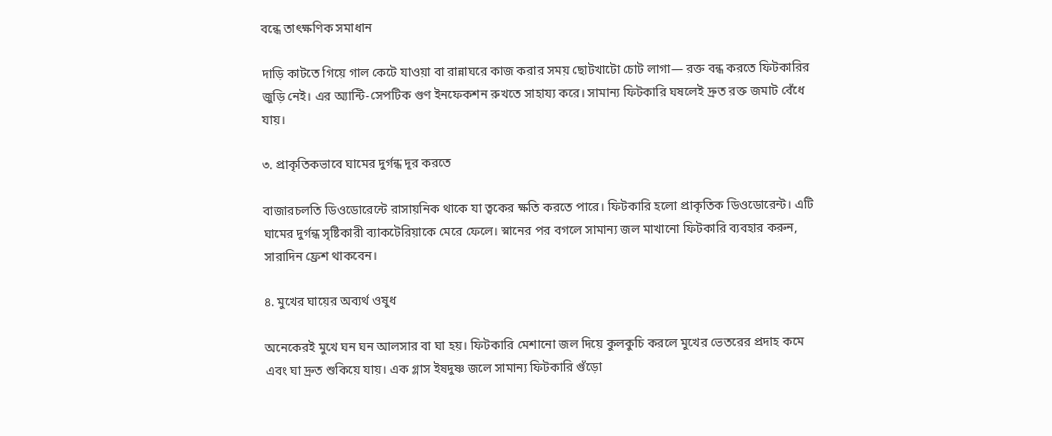বন্ধে তাৎক্ষণিক সমাধান

দাড়ি কাটতে গিয়ে গাল কেটে যাওয়া বা রান্নাঘরে কাজ করার সময় ছোটখাটো চোট লাগা— রক্ত বন্ধ করতে ফিটকারির জুড়ি নেই। এর অ্যান্টি-সেপটিক গুণ ইনফেকশন রুখতে সাহায্য করে। সামান্য ফিটকারি ঘষলেই দ্রুত রক্ত জমাট বেঁধে যায়।

৩. প্রাকৃতিকভাবে ঘামের দুর্গন্ধ দূর করতে

বাজারচলতি ডিওডোরেন্টে রাসায়নিক থাকে যা ত্বকের ক্ষতি করতে পারে। ফিটকারি হলো প্রাকৃতিক ডিওডোরেন্ট। এটি ঘামের দুর্গন্ধ সৃষ্টিকারী ব্যাকটেরিয়াকে মেরে ফেলে। স্নানের পর বগলে সামান্য জল মাখানো ফিটকারি ব্যবহার করুন, সারাদিন ফ্রেশ থাকবেন।

৪. মুখের ঘায়ের অব্যর্থ ওষুধ

অনেকেরই মুখে ঘন ঘন আলসার বা ঘা হয়। ফিটকারি মেশানো জল দিয়ে কুলকুচি করলে মুখের ভেতরের প্রদাহ কমে এবং ঘা দ্রুত শুকিয়ে যায়। এক গ্লাস ইষদুষ্ণ জলে সামান্য ফিটকারি গুঁড়ো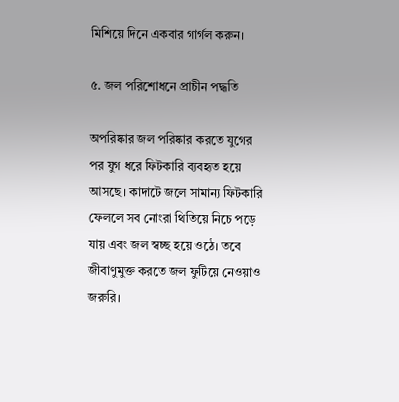মিশিয়ে দিনে একবার গার্গল করুন।

৫. জল পরিশোধনে প্রাচীন পদ্ধতি

অপরিষ্কার জল পরিষ্কার করতে যুগের পর যুগ ধরে ফিটকারি ব্যবহৃত হয়ে আসছে। কাদাটে জলে সামান্য ফিটকারি ফেললে সব নোংরা থিতিয়ে নিচে পড়ে যায় এবং জল স্বচ্ছ হয়ে ওঠে। তবে জীবাণুমুক্ত করতে জল ফুটিয়ে নেওয়াও জরুরি।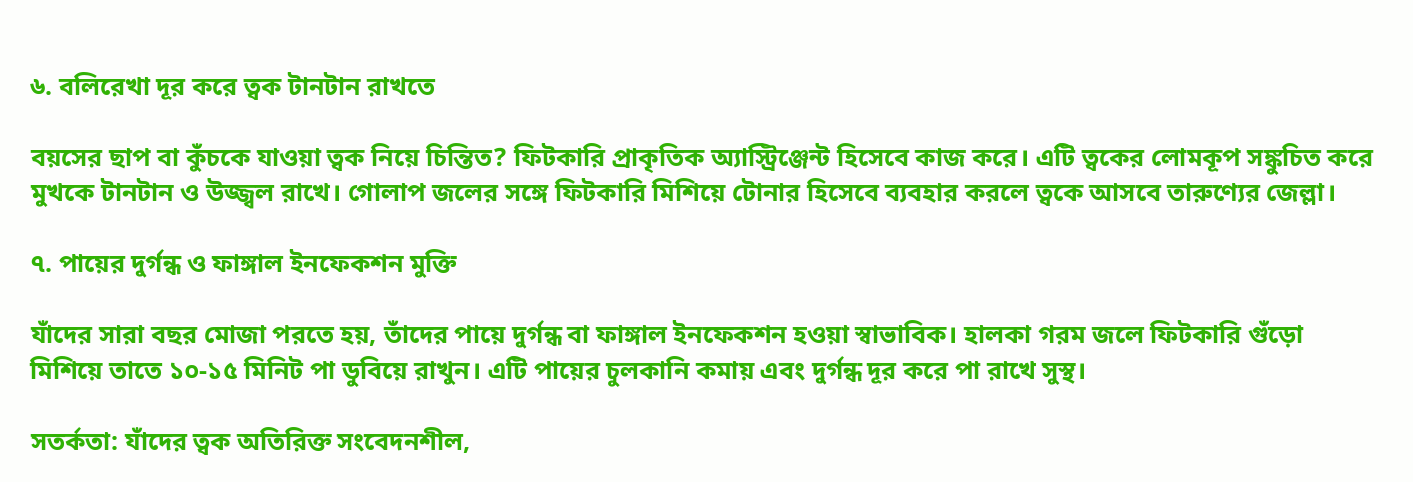৬. বলিরেখা দূর করে ত্বক টানটান রাখতে

বয়সের ছাপ বা কুঁচকে যাওয়া ত্বক নিয়ে চিন্তিত? ফিটকারি প্রাকৃতিক অ্যাস্ট্রিঞ্জেন্ট হিসেবে কাজ করে। এটি ত্বকের লোমকূপ সঙ্কুচিত করে মুখকে টানটান ও উজ্জ্বল রাখে। গোলাপ জলের সঙ্গে ফিটকারি মিশিয়ে টোনার হিসেবে ব্যবহার করলে ত্বকে আসবে তারুণ্যের জেল্লা।

৭. পায়ের দুর্গন্ধ ও ফাঙ্গাল ইনফেকশন মুক্তি

যাঁদের সারা বছর মোজা পরতে হয়, তাঁদের পায়ে দুর্গন্ধ বা ফাঙ্গাল ইনফেকশন হওয়া স্বাভাবিক। হালকা গরম জলে ফিটকারি গুঁড়ো মিশিয়ে তাতে ১০-১৫ মিনিট পা ডুবিয়ে রাখুন। এটি পায়ের চুলকানি কমায় এবং দুর্গন্ধ দূর করে পা রাখে সুস্থ।

সতর্কতা: যাঁদের ত্বক অতিরিক্ত সংবেদনশীল,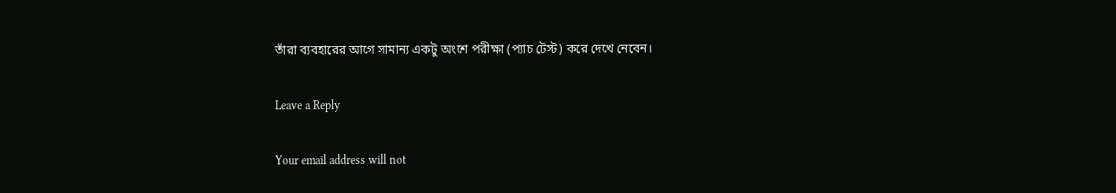তাঁরা ব্যবহারের আগে সামান্য একটু অংশে পরীক্ষা (প্যাচ টেস্ট) করে দেখে নেবেন।

Leave a Reply

Your email address will not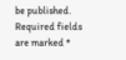be published. Required fields are marked *